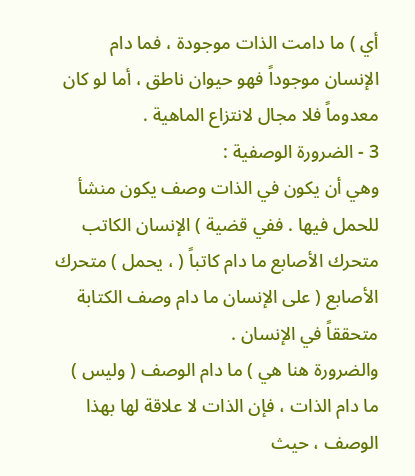أي ) ما دامت الذات موجودة ، فما دام الإنسان موجوداً فهو حيوان ناطق ، أما لو كان معدوماً فلا مجال لانتزاع الماهية .
3 - الضرورة الوصفية :
وهي أن يكون في الذات وصف يكون منشأ للحمل فيها . ففي قضية ) الإنسان الكاتب متحرك الأصابع ما دام كاتباً ( ، يحمل ) متحرك الأصابع ( على الإنسان ما دام وصف الكتابة متحققاً في الإنسان .
والضرورة هنا هي ) ما دام الوصف ( وليس ) ما دام الذات ، فإن الذات لا علاقة لها بهذا الوصف ، حيث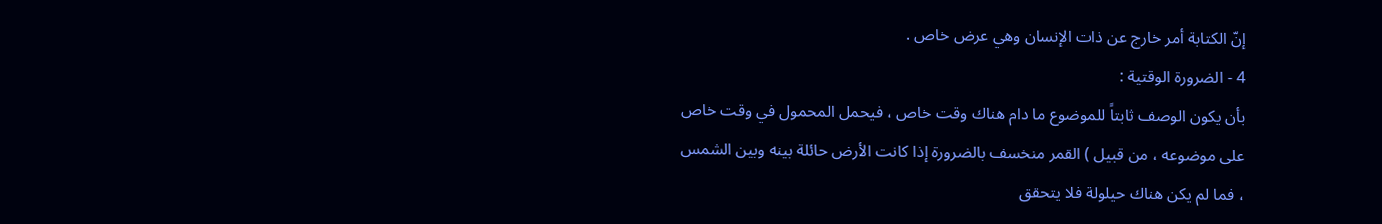إنّ الكتابة أمر خارج عن ذات الإنسان وهي عرض خاص .
4 - الضرورة الوقتية :
بأن يكون الوصف ثابتاً للموضوع ما دام هناك وقت خاص ، فيحمل المحمول في وقت خاص على موضوعه ، من قبيل ) القمر منخسف بالضرورة إذا كانت الأرض حائلة بينه وبين الشمس ، فما لم يكن هناك حيلولة فلا يتحقق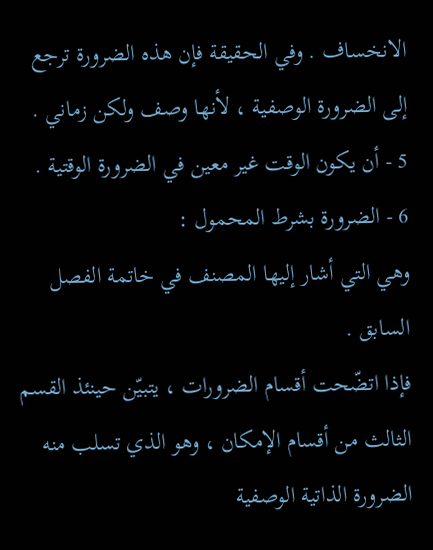الانخساف . وفي الحقيقة فإن هذه الضرورة ترجع إلى الضرورة الوصفية ، لأنها وصف ولكن زماني .
5 - أن يكون الوقت غير معين في الضرورة الوقتية .
6 - الضرورة بشرط المحمول :
وهي التي أشار إليها المصنف في خاتمة الفصل السابق .
فإذا اتضّحت أقسام الضرورات ، يتبيّن حينئذ القسم الثالث من أقسام الإمكان ، وهو الذي تسلب منه الضرورة الذاتية الوصفية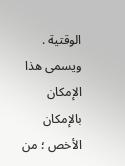الوقتية . ويسمى هذا الإمكان بالإمكان الأخص ؛ من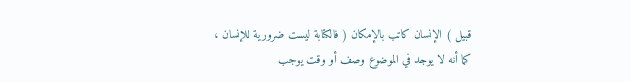قبيل ) الإنسان كاتب بالإمكان ( فالكتابة ليست ضرورية للإنسان ، كما أنه لا يوجد في الموضوع وصف أو وقت يوجب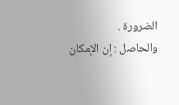الضرورة .
والحاصل : إن الإمكان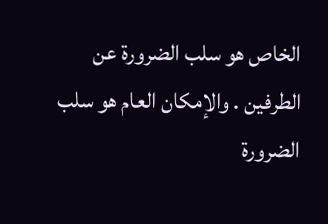الخاص هو سلب الضرورة عن الطرفين . والإمكان العام هو سلب الضرورة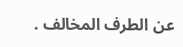عن الطرف المخالف .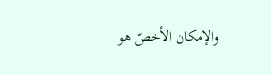والإمكان الأخصّ هو